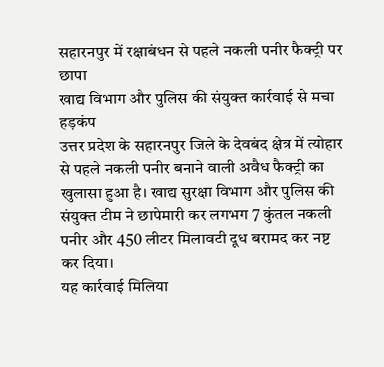सहारनपुर में रक्षाबंधन से पहले नकली पनीर फैक्ट्री पर छापा
खाद्य विभाग और पुलिस की संयुक्त कार्रवाई से मचा हड़कंप
उत्तर प्रदेश के सहारनपुर जिले के देवबंद क्षेत्र में त्योहार से पहले नकली पनीर बनाने वाली अवैध फैक्ट्री का खुलासा हुआ है। खाद्य सुरक्षा विभाग और पुलिस की संयुक्त टीम ने छापेमारी कर लगभग 7 कुंतल नकली पनीर और 450 लीटर मिलावटी दूध बरामद कर नष्ट कर दिया।
यह कार्रवाई मिलिया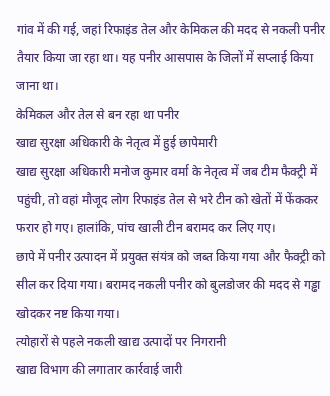गांव में की गई, जहां रिफाइंड तेल और केमिकल की मदद से नकली पनीर तैयार किया जा रहा था। यह पनीर आसपास के जिलों में सप्लाई किया जाना था।
केमिकल और तेल से बन रहा था पनीर
खाद्य सुरक्षा अधिकारी के नेतृत्व में हुई छापेमारी
खाद्य सुरक्षा अधिकारी मनोज कुमार वर्मा के नेतृत्व में जब टीम फैक्ट्री में पहुंची, तो वहां मौजूद लोग रिफाइंड तेल से भरे टीन को खेतों में फेंककर फरार हो गए। हालांकि, पांच खाली टीन बरामद कर लिए गए।
छापे में पनीर उत्पादन में प्रयुक्त संयंत्र को जब्त किया गया और फैक्ट्री को सील कर दिया गया। बरामद नकली पनीर को बुलडोजर की मदद से गड्ढा खोदकर नष्ट किया गया।
त्योहारों से पहले नकली खाद्य उत्पादों पर निगरानी
खाद्य विभाग की लगातार कार्रवाई जारी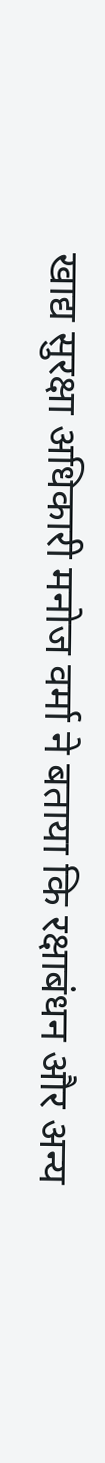खाद्य सुरक्षा अधिकारी मनोज वर्मा ने बताया कि रक्षाबंधन और अन्य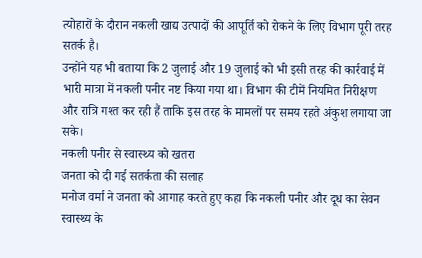त्योहारों के दौरान नकली खाद्य उत्पादों की आपूर्ति को रोकने के लिए विभाग पूरी तरह सतर्क है।
उन्होंने यह भी बताया कि 2 जुलाई और 19 जुलाई को भी इसी तरह की कार्रवाई में भारी मात्रा में नकली पनीर नष्ट किया गया था। विभाग की टीमें नियमित निरीक्षण और रात्रि गश्त कर रही हैं ताकि इस तरह के मामलों पर समय रहते अंकुश लगाया जा सके।
नकली पनीर से स्वास्थ्य को खतरा
जनता को दी गई सतर्कता की सलाह
मनोज वर्मा ने जनता को आगाह करते हुए कहा कि नकली पनीर और दूध का सेवन स्वास्थ्य के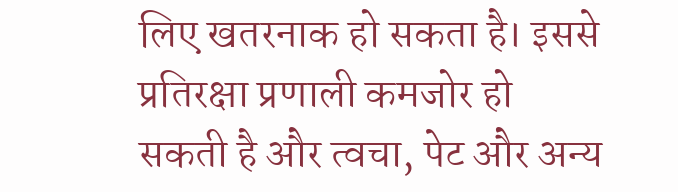लिए खतरनाक हो सकता है। इससे प्रतिरक्षा प्रणाली कमजोर हो सकती है और त्वचा, पेट और अन्य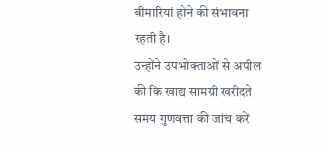बीमारियां होने की संभावना रहती है।
उन्होंने उपभोक्ताओं से अपील की कि खाद्य सामग्री खरीदते समय गुणवत्ता की जांच करें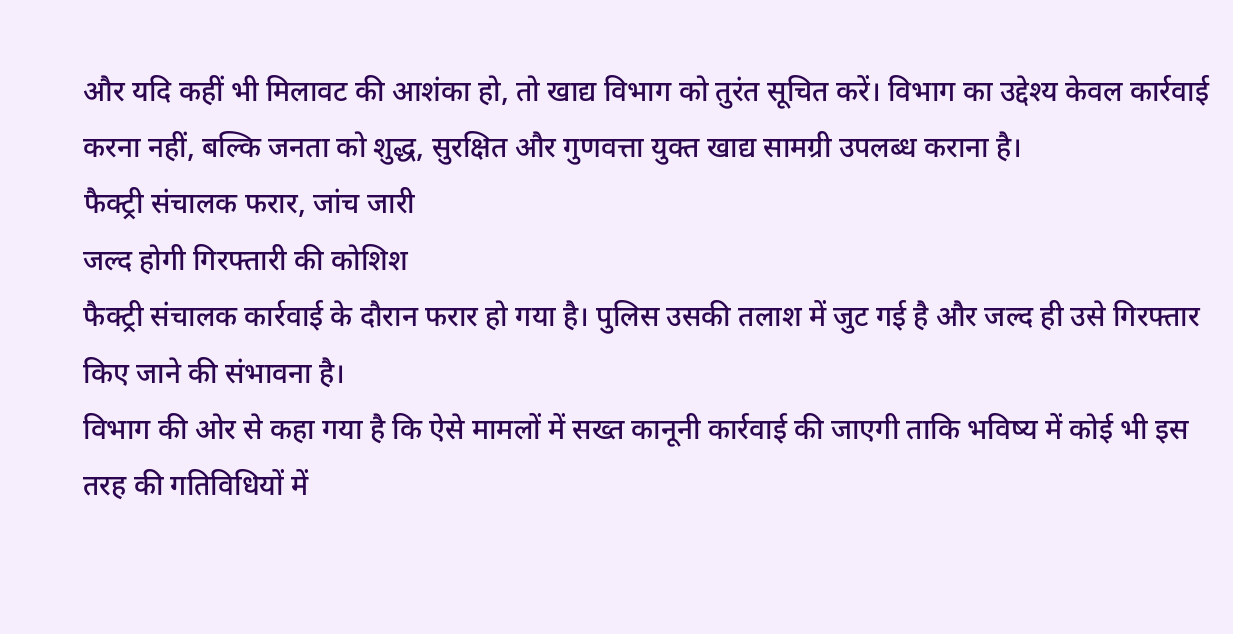और यदि कहीं भी मिलावट की आशंका हो, तो खाद्य विभाग को तुरंत सूचित करें। विभाग का उद्देश्य केवल कार्रवाई करना नहीं, बल्कि जनता को शुद्ध, सुरक्षित और गुणवत्ता युक्त खाद्य सामग्री उपलब्ध कराना है।
फैक्ट्री संचालक फरार, जांच जारी
जल्द होगी गिरफ्तारी की कोशिश
फैक्ट्री संचालक कार्रवाई के दौरान फरार हो गया है। पुलिस उसकी तलाश में जुट गई है और जल्द ही उसे गिरफ्तार किए जाने की संभावना है।
विभाग की ओर से कहा गया है कि ऐसे मामलों में सख्त कानूनी कार्रवाई की जाएगी ताकि भविष्य में कोई भी इस तरह की गतिविधियों में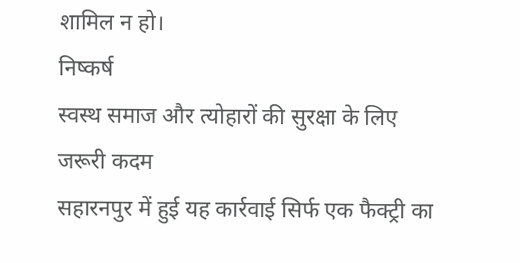शामिल न हो।
निष्कर्ष
स्वस्थ समाज और त्योहारों की सुरक्षा के लिए जरूरी कदम
सहारनपुर में हुई यह कार्रवाई सिर्फ एक फैक्ट्री का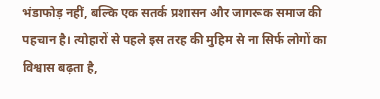भंडाफोड़ नहीं, बल्कि एक सतर्क प्रशासन और जागरूक समाज की पहचान है। त्योहारों से पहले इस तरह की मुहिम से ना सिर्फ लोगों का विश्वास बढ़ता है,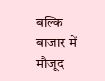बल्कि बाजार में मौजूद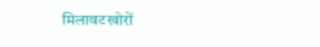मिलावटखोरों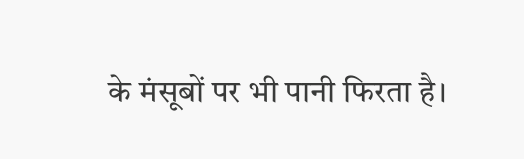के मंसूबों पर भी पानी फिरता है।